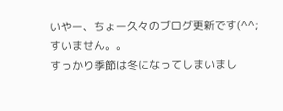いやー、ちょー久々のブログ更新です(^^;
すいません。。
すっかり季節は冬になってしまいまし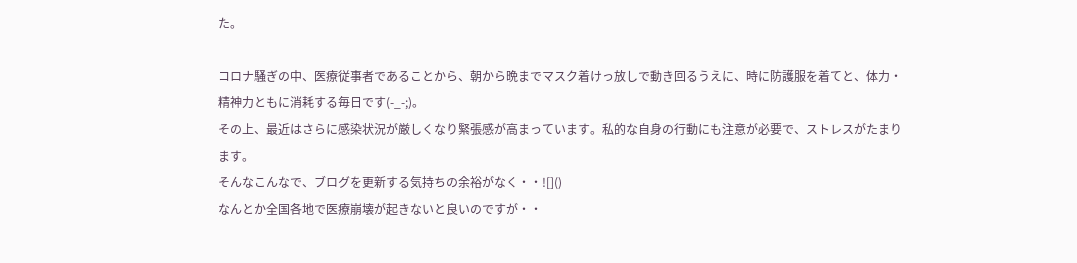た。

コロナ騒ぎの中、医療従事者であることから、朝から晩までマスク着けっ放しで動き回るうえに、時に防護服を着てと、体力・精神力ともに消耗する毎日です(-_-;)。
その上、最近はさらに感染状況が厳しくなり緊張感が高まっています。私的な自身の行動にも注意が必要で、ストレスがたまります。
そんなこんなで、ブログを更新する気持ちの余裕がなく・・![]()
なんとか全国各地で医療崩壊が起きないと良いのですが・・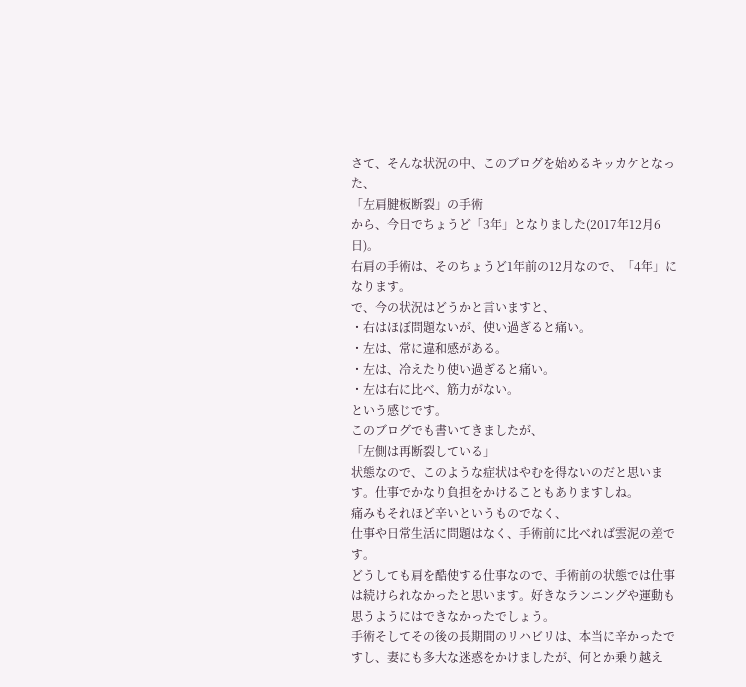さて、そんな状況の中、このブログを始めるキッカケとなった、
「左肩腱板断裂」の手術
から、今日でちょうど「3年」となりました(2017年12月6日)。
右肩の手術は、そのちょうど1年前の12月なので、「4年」になります。
で、今の状況はどうかと言いますと、
・右はほぼ問題ないが、使い過ぎると痛い。
・左は、常に違和感がある。
・左は、冷えたり使い過ぎると痛い。
・左は右に比べ、筋力がない。
という感じです。
このブログでも書いてきましたが、
「左側は再断裂している」
状態なので、このような症状はやむを得ないのだと思います。仕事でかなり負担をかけることもありますしね。
痛みもそれほど辛いというものでなく、
仕事や日常生活に問題はなく、手術前に比べれば雲泥の差です。
どうしても肩を酷使する仕事なので、手術前の状態では仕事は続けられなかったと思います。好きなランニングや運動も思うようにはできなかったでしょう。
手術そしてその後の長期間のリハビリは、本当に辛かったですし、妻にも多大な迷惑をかけましたが、何とか乗り越え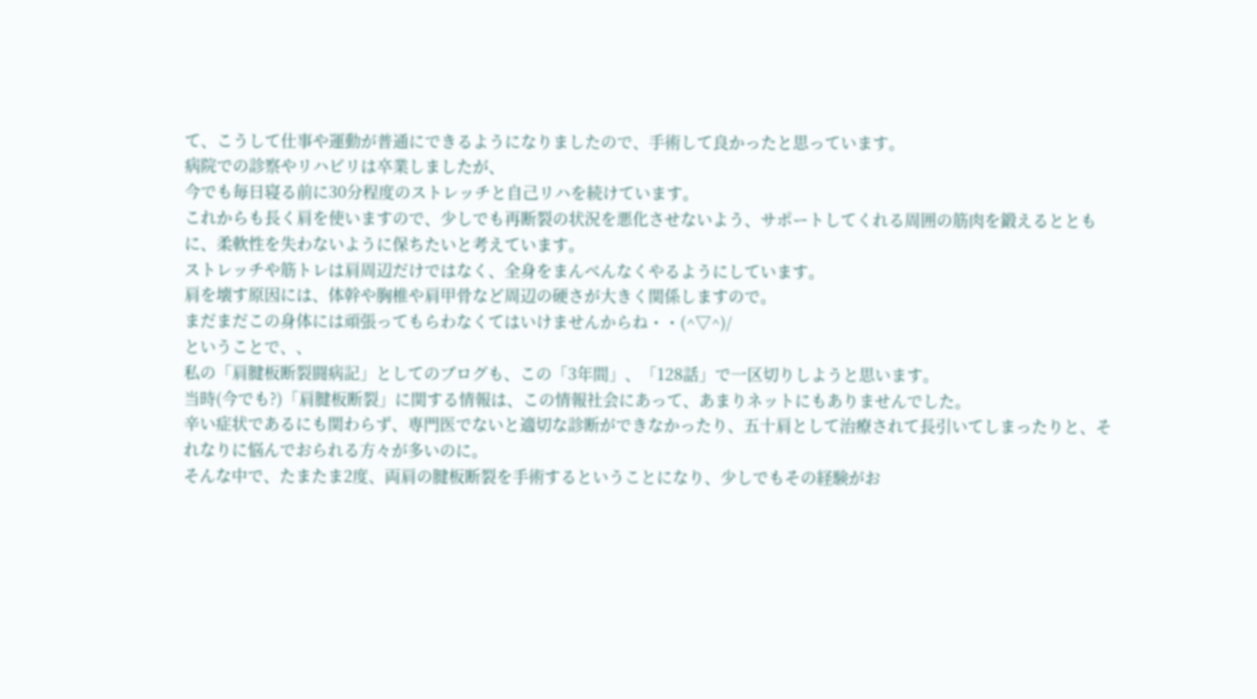て、こうして仕事や運動が普通にできるようになりましたので、手術して良かったと思っています。
病院での診察やリハビリは卒業しましたが、
今でも毎日寝る前に30分程度のストレッチと自己リハを続けています。
これからも長く肩を使いますので、少しでも再断裂の状況を悪化させないよう、サポートしてくれる周囲の筋肉を鍛えるとともに、柔軟性を失わないように保ちたいと考えています。
ストレッチや筋トレは肩周辺だけではなく、全身をまんべんなくやるようにしています。
肩を壊す原因には、体幹や胸椎や肩甲骨など周辺の硬さが大きく関係しますので。
まだまだこの身体には頑張ってもらわなくてはいけませんからね・・(^▽^)/
ということで、、
私の「肩腱板断裂闘病記」としてのブログも、この「3年間」、「128話」で一区切りしようと思います。
当時(今でも?)「肩腱板断裂」に関する情報は、この情報社会にあって、あまりネットにもありませんでした。
辛い症状であるにも関わらず、専門医でないと適切な診断ができなかったり、五十肩として治療されて長引いてしまったりと、それなりに悩んでおられる方々が多いのに。
そんな中で、たまたま2度、両肩の腱板断裂を手術するということになり、少しでもその経験がお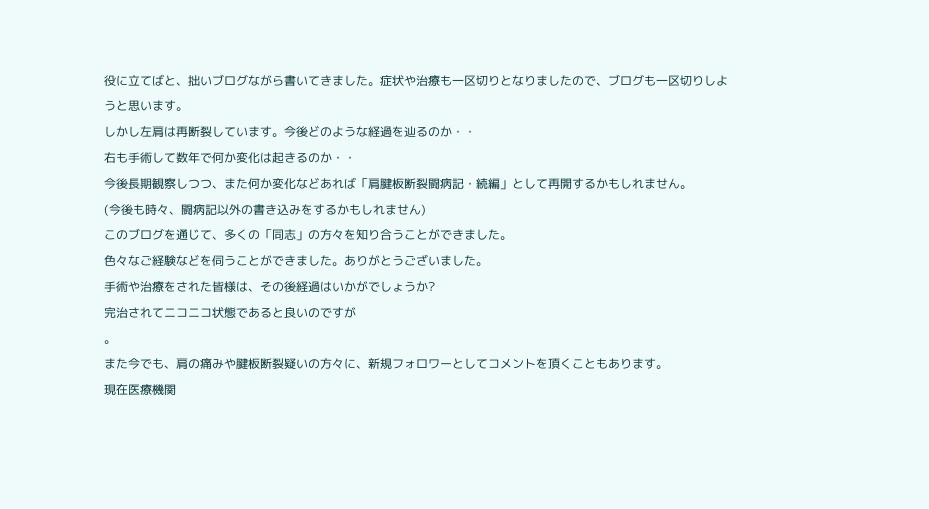役に立てばと、拙いブログながら書いてきました。症状や治療も一区切りとなりましたので、ブログも一区切りしようと思います。
しかし左肩は再断裂しています。今後どのような経過を辿るのか・・
右も手術して数年で何か変化は起きるのか・・
今後長期観察しつつ、また何か変化などあれば「肩腱板断裂闘病記・続編」として再開するかもしれません。
(今後も時々、闘病記以外の書き込みをするかもしれません)
このブログを通じて、多くの「同志」の方々を知り合うことができました。
色々なご経験などを伺うことができました。ありがとうございました。
手術や治療をされた皆様は、その後経過はいかがでしょうか?
完治されてニコニコ状態であると良いのですが
。
また今でも、肩の痛みや腱板断裂疑いの方々に、新規フォロワーとしてコメントを頂くこともあります。
現在医療機関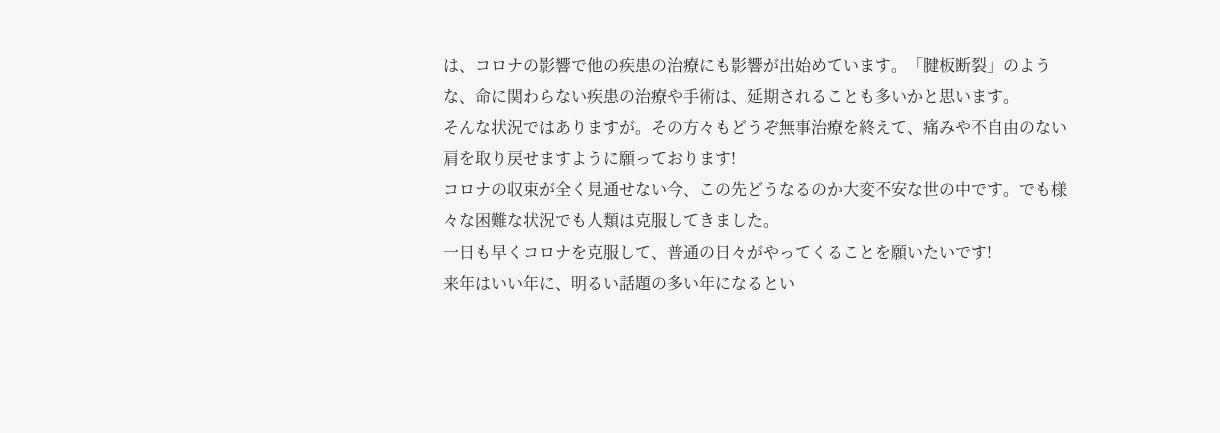は、コロナの影響で他の疾患の治療にも影響が出始めています。「腱板断裂」のような、命に関わらない疾患の治療や手術は、延期されることも多いかと思います。
そんな状況ではありますが。その方々もどうぞ無事治療を終えて、痛みや不自由のない肩を取り戻せますように願っております!
コロナの収束が全く見通せない今、この先どうなるのか大変不安な世の中です。でも様々な困難な状況でも人類は克服してきました。
一日も早くコロナを克服して、普通の日々がやってくることを願いたいです!
来年はいい年に、明るい話題の多い年になるとい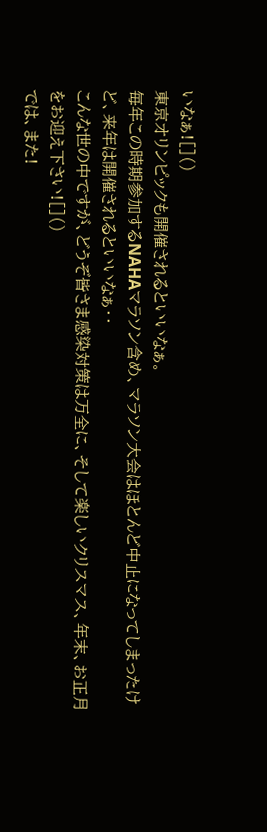いなぁ![]()
東京オリンピックも開催されるといいなぁ。
毎年この時期参加するNAHAマラソン含め、マラソン大会はほとんど中止になってしまったけど、来年は開催されるといいなぁ・・
こんな世の中ですが、どうぞ皆さま感染対策は万全に、そして楽しいクリスマス、年末、お正月をお迎え下さい![]()
では、また!